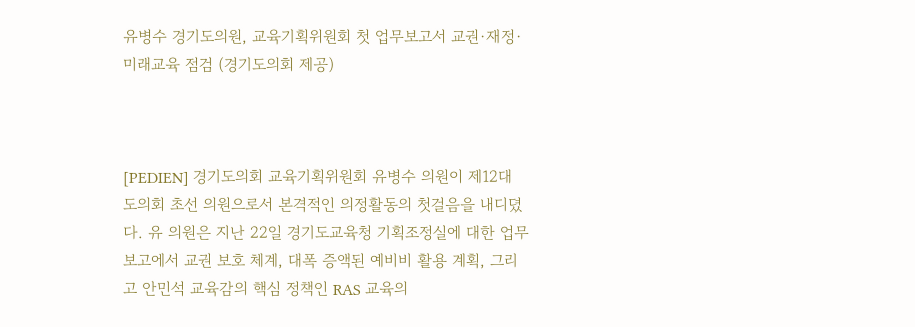유병수 경기도의원, 교육기획위원회 첫 업무보고서 교권·재정·미래교육 점검 (경기도의회 제공)



[PEDIEN] 경기도의회 교육기획위원회 유병수 의원이 제12대 도의회 초선 의원으로서 본격적인 의정활동의 첫걸음을 내디뎠다. 유 의원은 지난 22일 경기도교육청 기획조정실에 대한 업무보고에서 교권 보호 체계, 대폭 증액된 예비비 활용 계획, 그리고 안민석 교육감의 핵심 정책인 RAS 교육의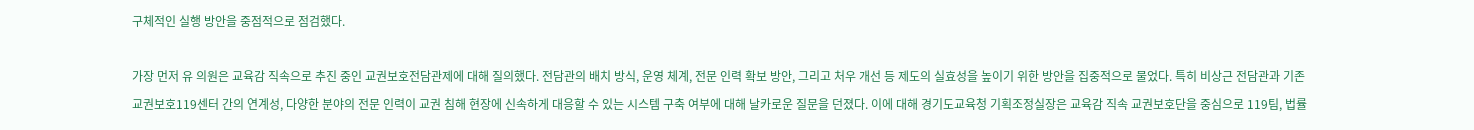구체적인 실행 방안을 중점적으로 점검했다.

가장 먼저 유 의원은 교육감 직속으로 추진 중인 교권보호전담관제에 대해 질의했다. 전담관의 배치 방식, 운영 체계, 전문 인력 확보 방안, 그리고 처우 개선 등 제도의 실효성을 높이기 위한 방안을 집중적으로 물었다. 특히 비상근 전담관과 기존 교권보호119센터 간의 연계성, 다양한 분야의 전문 인력이 교권 침해 현장에 신속하게 대응할 수 있는 시스템 구축 여부에 대해 날카로운 질문을 던졌다. 이에 대해 경기도교육청 기획조정실장은 교육감 직속 교권보호단을 중심으로 119팀, 법률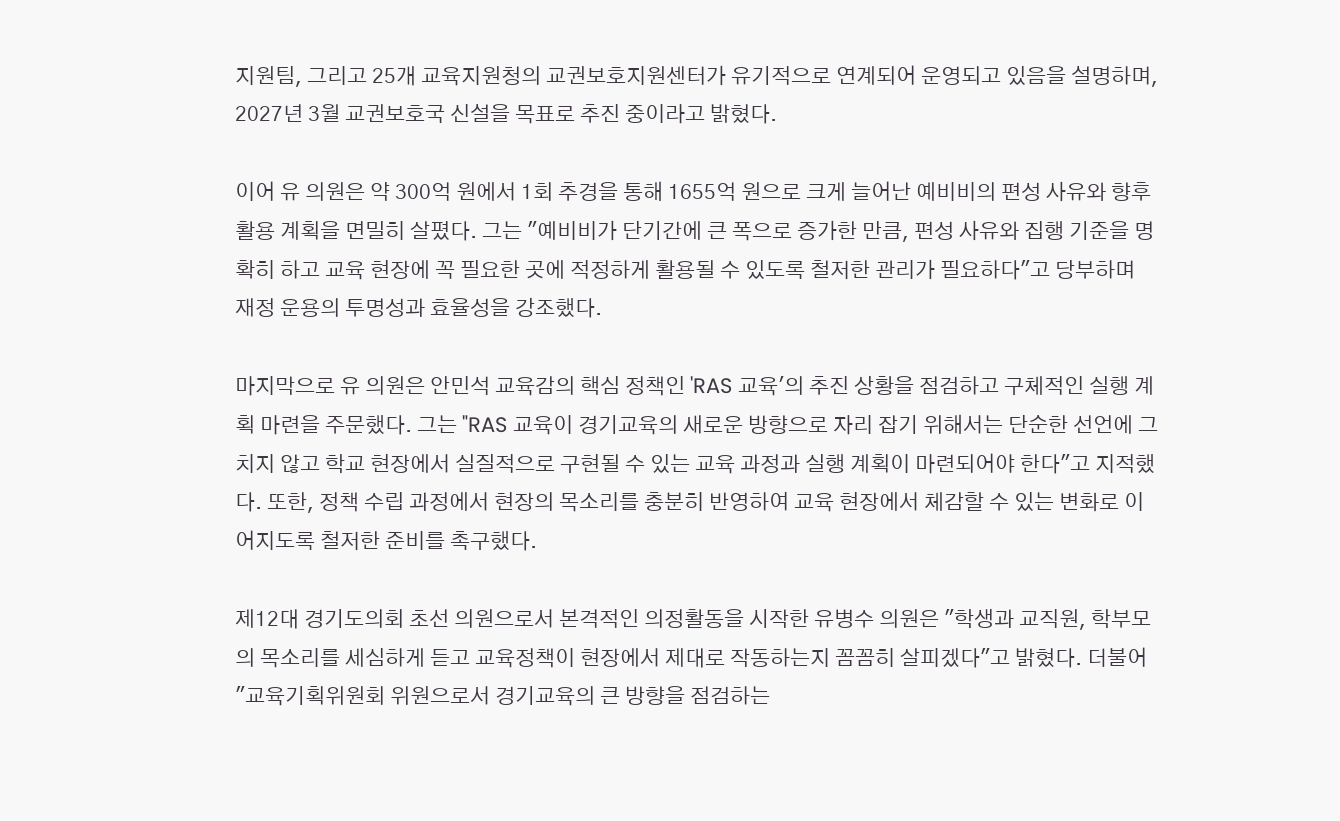지원팀, 그리고 25개 교육지원청의 교권보호지원센터가 유기적으로 연계되어 운영되고 있음을 설명하며, 2027년 3월 교권보호국 신설을 목표로 추진 중이라고 밝혔다.

이어 유 의원은 약 300억 원에서 1회 추경을 통해 1655억 원으로 크게 늘어난 예비비의 편성 사유와 향후 활용 계획을 면밀히 살폈다. 그는 "예비비가 단기간에 큰 폭으로 증가한 만큼, 편성 사유와 집행 기준을 명확히 하고 교육 현장에 꼭 필요한 곳에 적정하게 활용될 수 있도록 철저한 관리가 필요하다"고 당부하며 재정 운용의 투명성과 효율성을 강조했다.

마지막으로 유 의원은 안민석 교육감의 핵심 정책인 'RAS 교육'의 추진 상황을 점검하고 구체적인 실행 계획 마련을 주문했다. 그는 "RAS 교육이 경기교육의 새로운 방향으로 자리 잡기 위해서는 단순한 선언에 그치지 않고 학교 현장에서 실질적으로 구현될 수 있는 교육 과정과 실행 계획이 마련되어야 한다"고 지적했다. 또한, 정책 수립 과정에서 현장의 목소리를 충분히 반영하여 교육 현장에서 체감할 수 있는 변화로 이어지도록 철저한 준비를 촉구했다.

제12대 경기도의회 초선 의원으로서 본격적인 의정활동을 시작한 유병수 의원은 "학생과 교직원, 학부모의 목소리를 세심하게 듣고 교육정책이 현장에서 제대로 작동하는지 꼼꼼히 살피겠다"고 밝혔다. 더불어 "교육기획위원회 위원으로서 경기교육의 큰 방향을 점검하는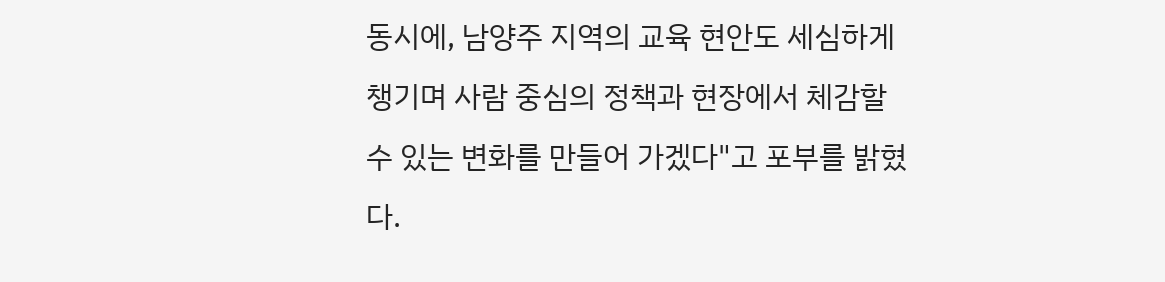동시에, 남양주 지역의 교육 현안도 세심하게 챙기며 사람 중심의 정책과 현장에서 체감할 수 있는 변화를 만들어 가겠다"고 포부를 밝혔다.